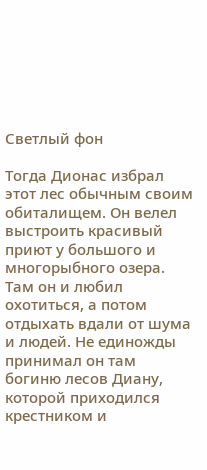Светлый фон

Тогда Дионас избрал этот лес обычным своим обиталищем. Он велел выстроить красивый приют у большого и многорыбного озера. Там он и любил охотиться, а потом отдыхать вдали от шума и людей. Не единожды принимал он там богиню лесов Диану, которой приходился крестником и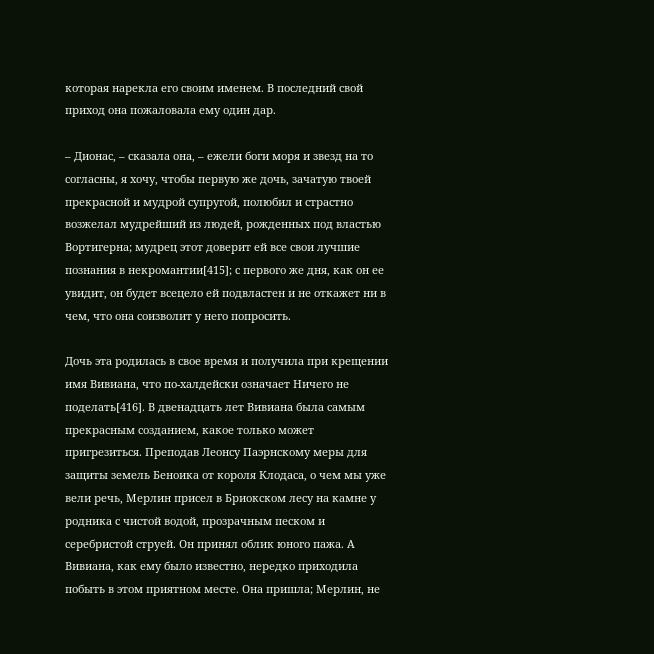которая нарекла его своим именем. В последний свой приход она пожаловала ему один дар.

– Дионас, – сказала она, – ежели боги моря и звезд на то согласны, я хочу, чтобы первую же дочь, зачатую твоей прекрасной и мудрой супругой, полюбил и страстно возжелал мудрейший из людей, рожденных под властью Вортигерна; мудрец этот доверит ей все свои лучшие познания в некромантии[415]; с первого же дня, как он ее увидит, он будет всецело ей подвластен и не откажет ни в чем, что она соизволит у него попросить.

Дочь эта родилась в свое время и получила при крещении имя Вивиана, что по-халдейски означает Ничего не поделать[416]. В двенадцать лет Вивиана была самым прекрасным созданием, какое только может пригрезиться. Преподав Леонсу Паэрнскому меры для защиты земель Беноика от короля Клодаса, о чем мы уже вели речь, Мерлин присел в Бриокском лесу на камне у родника с чистой водой, прозрачным песком и серебристой струей. Он принял облик юного пажа. А Вивиана, как ему было известно, нередко приходила побыть в этом приятном месте. Она пришла; Мерлин, не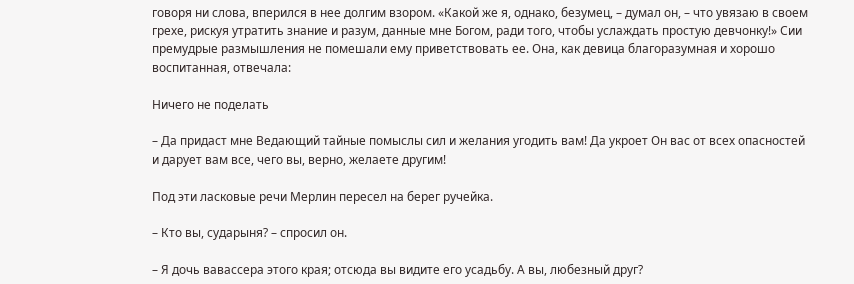говоря ни слова, вперился в нее долгим взором. «Какой же я, однако, безумец, – думал он, – что увязаю в своем грехе, рискуя утратить знание и разум, данные мне Богом, ради того, чтобы услаждать простую девчонку!» Сии премудрые размышления не помешали ему приветствовать ее. Она, как девица благоразумная и хорошо воспитанная, отвечала:

Ничего не поделать

– Да придаст мне Ведающий тайные помыслы сил и желания угодить вам! Да укроет Он вас от всех опасностей и дарует вам все, чего вы, верно, желаете другим!

Под эти ласковые речи Мерлин пересел на берег ручейка.

– Кто вы, сударыня? – спросил он.

– Я дочь вавассера этого края; отсюда вы видите его усадьбу. А вы, любезный друг?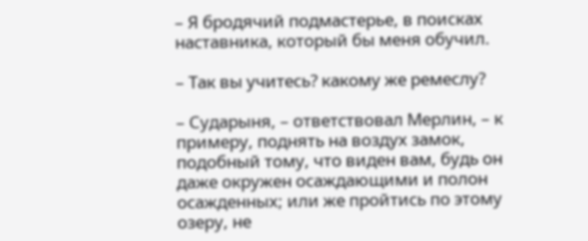– Я бродячий подмастерье, в поисках наставника, который бы меня обучил.

– Так вы учитесь? какому же ремеслу?

– Сударыня, – ответствовал Мерлин, – к примеру, поднять на воздух замок, подобный тому, что виден вам, будь он даже окружен осаждающими и полон осажденных; или же пройтись по этому озеру, не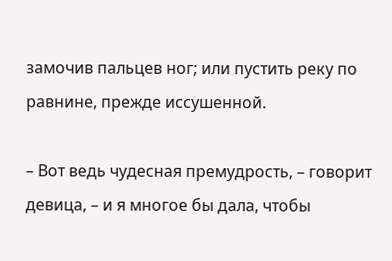замочив пальцев ног; или пустить реку по равнине, прежде иссушенной.

– Вот ведь чудесная премудрость, – говорит девица, – и я многое бы дала, чтобы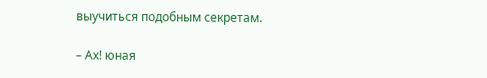выучиться подобным секретам.

– Ах! юная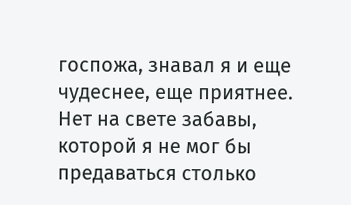госпожа, знавал я и еще чудеснее, еще приятнее. Нет на свете забавы, которой я не мог бы предаваться столько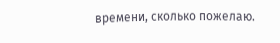времени, сколько пожелаю.